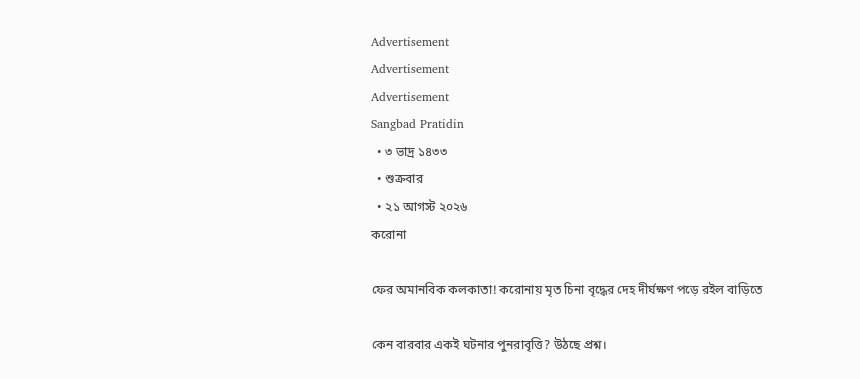Advertisement
Advertisement
Advertisement
Sangbad Pratidin
  • ৩ ভাদ্র ১৪৩৩
  • শুক্রবার
  • ২১ আগস্ট ২০২৬
করোনা

ফের অমানবিক কলকাতা! করোনায় মৃত চিনা বৃদ্ধের দেহ দীর্ঘক্ষণ পড়ে রইল বাড়িতে

কেন বারবার একই ঘটনার পুনরাবৃত্তি? উঠছে প্রশ্ন।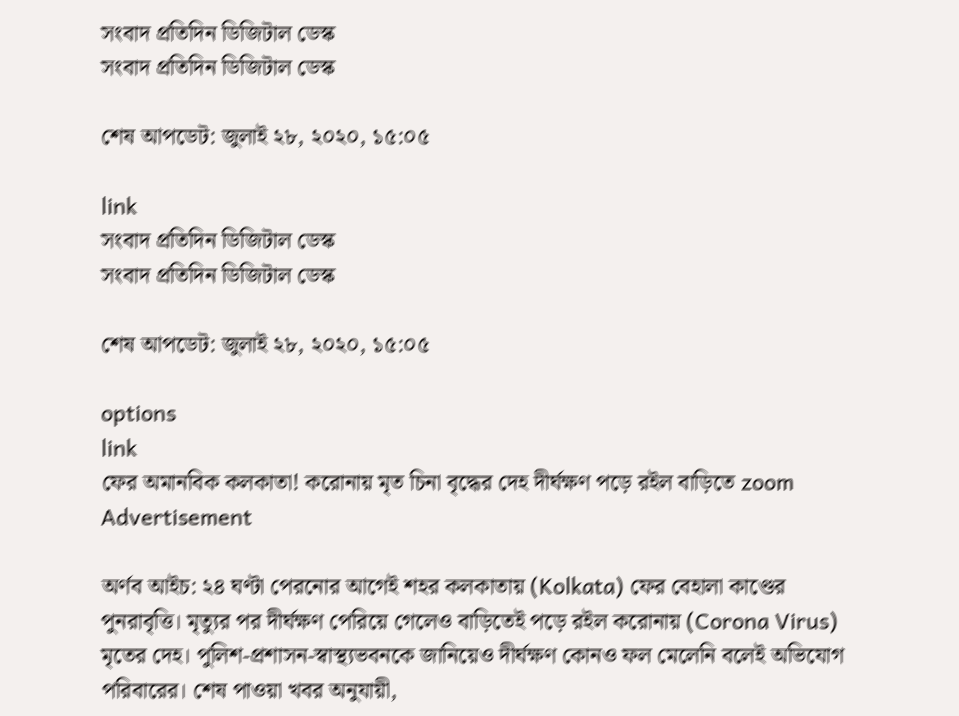সংবাদ প্রতিদিন ডিজিটাল ডেস্ক
সংবাদ প্রতিদিন ডিজিটাল ডেস্ক

শেষ আপডেট: জুলাই ২৮, ২০২০, ১৫:০৫

link
সংবাদ প্রতিদিন ডিজিটাল ডেস্ক
সংবাদ প্রতিদিন ডিজিটাল ডেস্ক

শেষ আপডেট: জুলাই ২৮, ২০২০, ১৫:০৫

options
link
ফের অমানবিক কলকাতা! করোনায় মৃত চিনা বৃদ্ধের দেহ দীর্ঘক্ষণ পড়ে রইল বাড়িতে zoom
Advertisement

অর্ণব আইচ: ২৪ ঘণ্টা পেরনোর আগেই শহর কলকাতায় (Kolkata) ফের বেহালা কাণ্ডের পুনরাবৃত্তি। মৃত্যুর পর দীর্ঘক্ষণ পেরিয়ে গেলেও বাড়িতেই পড়ে রইল করোনায় (Corona Virus) মৃতের দেহ। পুলিশ-প্রশাসন-স্বাস্থ্যভবনকে জানিয়েও দীর্ঘক্ষণ কোনও ফল মেলেনি বলেই অভিযোগ পরিবারের। শেষ পাওয়া খবর অনুযায়ী,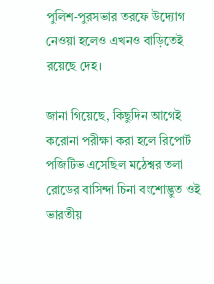পুলিশ-পুরসভার তরফে উদ্যোগ নেওয়া হলেও এখনও বাড়িতেই রয়েছে দেহ।

জানা গিয়েছে, কিছুদিন আগেই করোনা পরীক্ষা করা হলে রিপোর্ট পজিটিভ এসেছিল মঠেশ্বর তলা রোডের বাসিন্দা চিনা বংশোদ্ভুত ওই ভারতীয়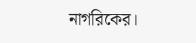নাগরিকের।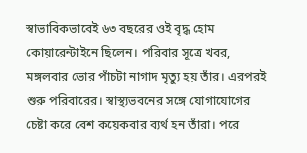স্বাভাবিকভাবেই ৬৩ বছরের ওই বৃদ্ধ হোম কোয়ারেন্টাইনে ছিলেন। পরিবার সূত্রে খবর, মঙ্গলবার ভোর পাঁচটা নাগাদ মৃত্যু হয় তাঁর। এরপরই শুরু পরিবারের। স্বাস্থ্যভবনের সঙ্গে যোগাযোগের চেষ্টা করে বেশ কয়েকবার ব্যর্থ হন তাঁরা। পরে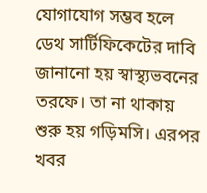যোগাযোগ সম্ভব হলে ডেথ সার্টিফিকেটের দাবি জানানো হয় স্বাস্থ্যভবনের তরফে। তা না থাকায় শুরু হয় গড়িমসি। এরপর খবর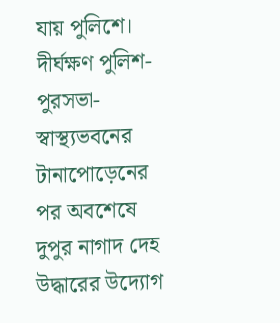যায় পুলিশে। দীর্ঘক্ষণ পুলিশ-পুরসভা-স্বাস্থ্যভবনের টানাপোড়েনের পর অবশেষে দুপুর নাগাদ দেহ উদ্ধারের উদ্যোগ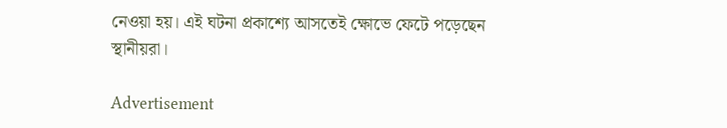নেওয়া হয়। এই ঘটনা প্রকাশ্যে আসতেই ক্ষোভে ফেটে পড়েছেন স্থানীয়রা।

Advertisement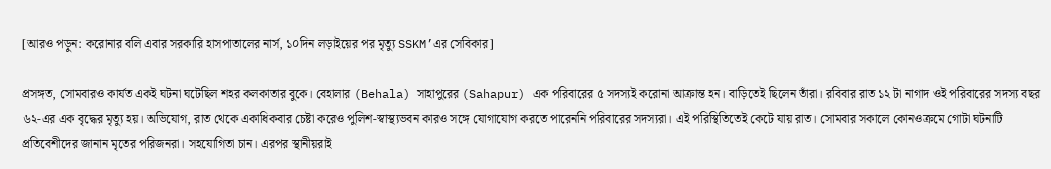[আরও পড়ুন: করোনার বলি এবার সরকারি হাসপাতালের নার্স, ১০দিন লড়াইয়ের পর মৃত্যু SSKM’এর সেবিকার]

প্রসঙ্গত, সোমবারও কার্যত একই ঘটনা ঘটেছিল শহর কলকাতার বুকে। বেহালার (Behala) সাহাপুরের (Sahapur) এক পরিবারের ৫ সদস্যই করোনা আক্রান্ত হন। বাড়িতেই ছিলেন তাঁরা। রবিবার রাত ১২ টা নাগাদ ওই পরিবারের সদস্য বছর ৬২-এর এক বৃদ্ধের মৃত্যু হয়। অভিযোগ, রাত থেকে একাধিকবার চেষ্টা করেও পুলিশ-স্বাস্থ্যভবন কারও সঙ্গে যোগাযোগ করতে পারেননি পরিবারের সদস্যরা। এই পরিস্থিতিতেই কেটে যায় রাত। সোমবার সকালে কোনওক্রমে গোটা ঘটনাটি প্রতিবেশীদের জানান মৃতের পরিজনরা। সহযোগিতা চান। এরপর স্থানীয়রাই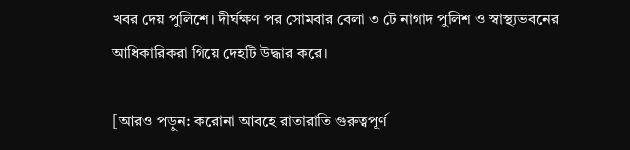খবর দেয় পুলিশে। দীর্ঘক্ষণ পর সোমবার বেলা ৩ টে নাগাদ পুলিশ ও স্বাস্থ্যভবনের আধিকারিকরা গিয়ে দেহটি উদ্ধার করে।

[আরও পড়ুন: করোনা আবহে রাতারাতি গুরুত্বপূর্ণ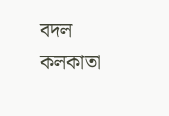বদল কলকাতা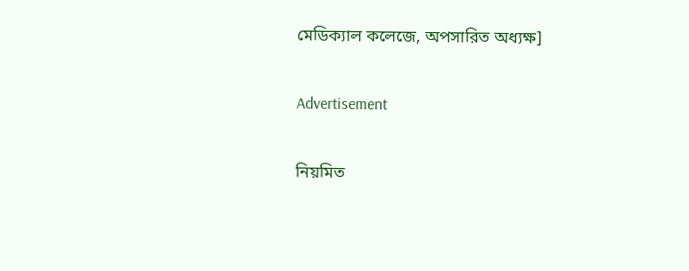মেডিক্যাল কলেজে, অপসারিত অধ্যক্ষ]

Advertisement

নিয়মিত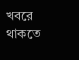খবরে থাকতে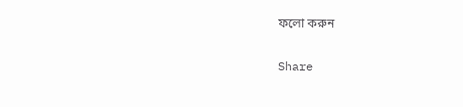ফলো করুন

Share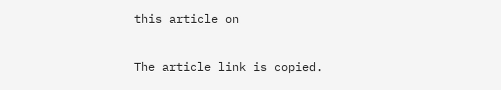this article on

The article link is copied.